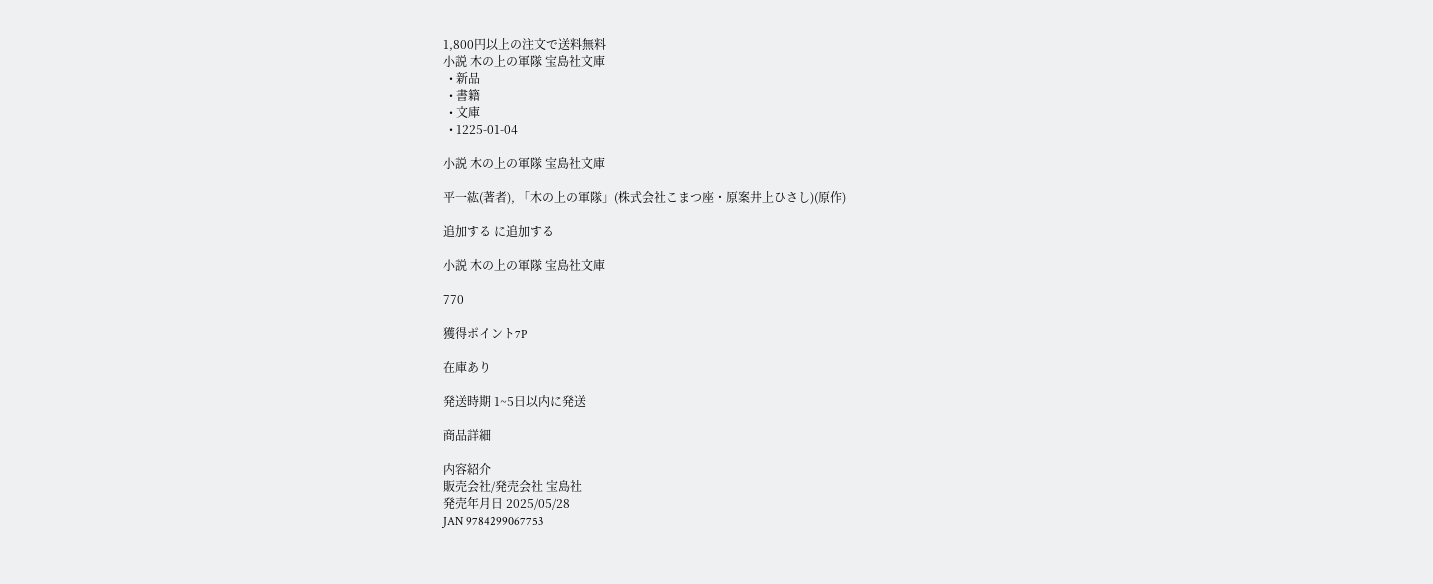1,800円以上の注文で送料無料
小説 木の上の軍隊 宝島社文庫
  • 新品
  • 書籍
  • 文庫
  • 1225-01-04

小説 木の上の軍隊 宝島社文庫

平一紘(著者), 「木の上の軍隊」(株式会社こまつ座・原案井上ひさし)(原作)

追加する に追加する

小説 木の上の軍隊 宝島社文庫

770

獲得ポイント7P

在庫あり

発送時期 1~5日以内に発送

商品詳細

内容紹介
販売会社/発売会社 宝島社
発売年月日 2025/05/28
JAN 9784299067753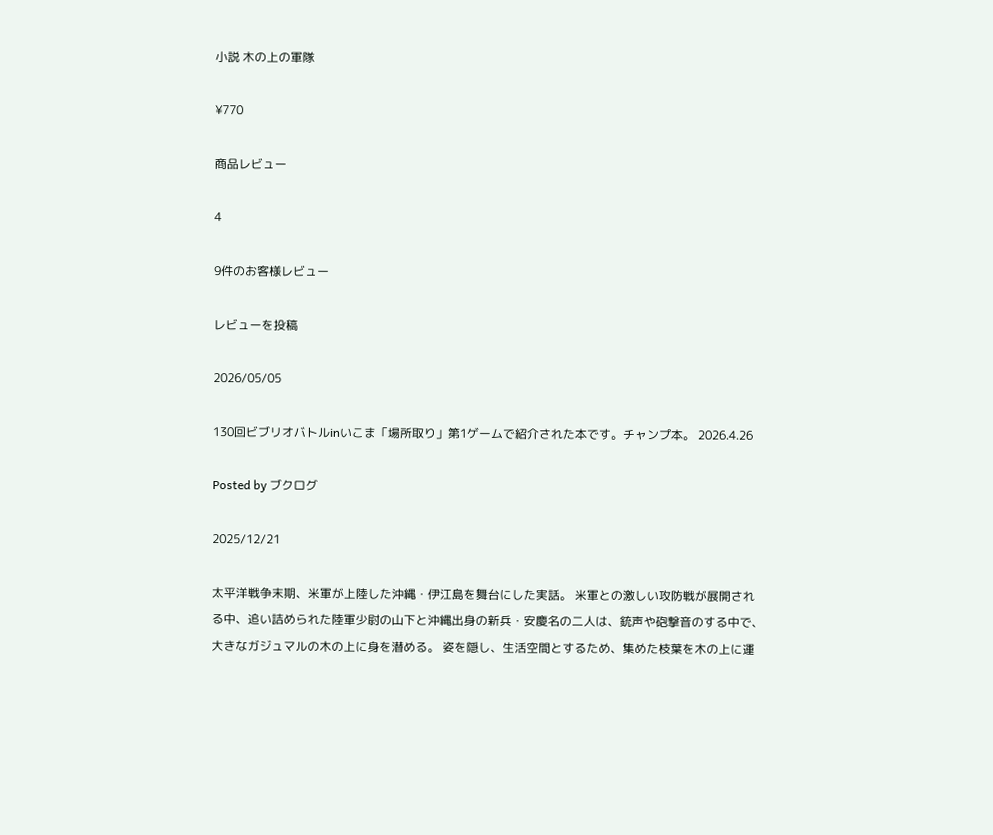小説 木の上の軍隊

¥770

商品レビュー

4

9件のお客様レビュー

レビューを投稿

2026/05/05

130回ビブリオバトルinいこま「場所取り」第1ゲームで紹介された本です。チャンプ本。 2026.4.26

Posted by ブクログ

2025/12/21

太平洋戦争末期、米軍が上陸した沖縄・伊江島を舞台にした実話。 米軍との激しい攻防戦が展開される中、追い詰められた陸軍少尉の山下と沖縄出身の新兵・安慶名の二人は、銃声や砲撃音のする中で、大きなガジュマルの木の上に身を潜める。 姿を隠し、生活空間とするため、集めた枝葉を木の上に運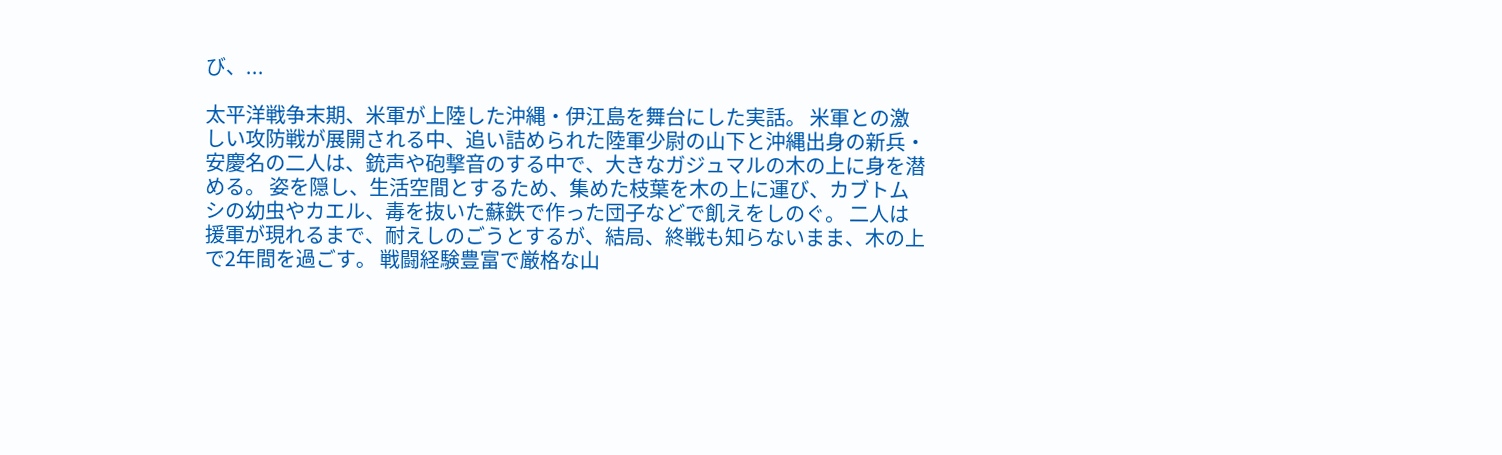び、...

太平洋戦争末期、米軍が上陸した沖縄・伊江島を舞台にした実話。 米軍との激しい攻防戦が展開される中、追い詰められた陸軍少尉の山下と沖縄出身の新兵・安慶名の二人は、銃声や砲撃音のする中で、大きなガジュマルの木の上に身を潜める。 姿を隠し、生活空間とするため、集めた枝葉を木の上に運び、カブトムシの幼虫やカエル、毒を抜いた蘇鉄で作った団子などで飢えをしのぐ。 二人は援軍が現れるまで、耐えしのごうとするが、結局、終戦も知らないまま、木の上で2年間を過ごす。 戦闘経験豊富で厳格な山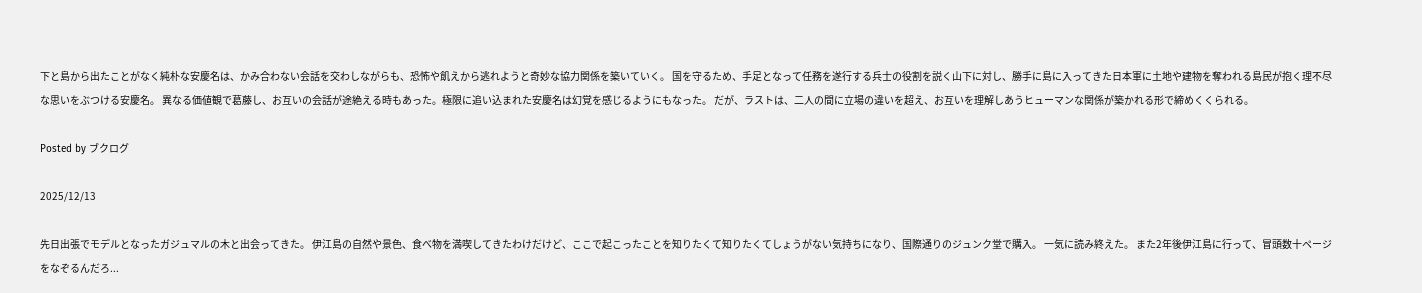下と島から出たことがなく純朴な安慶名は、かみ合わない会話を交わしながらも、恐怖や飢えから逃れようと奇妙な協力関係を築いていく。 国を守るため、手足となって任務を遂行する兵士の役割を説く山下に対し、勝手に島に入ってきた日本軍に土地や建物を奪われる島民が抱く理不尽な思いをぶつける安慶名。 異なる価値観で葛藤し、お互いの会話が途絶える時もあった。極限に追い込まれた安慶名は幻覚を感じるようにもなった。 だが、ラストは、二人の間に立場の違いを超え、お互いを理解しあうヒューマンな関係が築かれる形で締めくくられる。

Posted by ブクログ

2025/12/13

先日出張でモデルとなったガジュマルの木と出会ってきた。 伊江島の自然や景色、食べ物を満喫してきたわけだけど、ここで起こったことを知りたくて知りたくてしょうがない気持ちになり、国際通りのジュンク堂で購入。 一気に読み終えた。 また2年後伊江島に行って、冒頭数十ページをなぞるんだろ...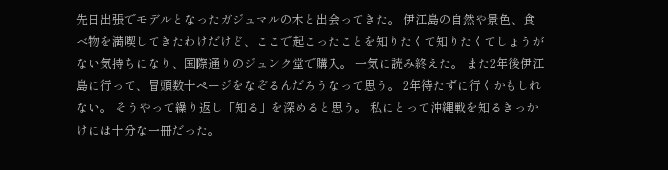先日出張でモデルとなったガジュマルの木と出会ってきた。 伊江島の自然や景色、食べ物を満喫してきたわけだけど、ここで起こったことを知りたくて知りたくてしょうがない気持ちになり、国際通りのジュンク堂で購入。 一気に読み終えた。 また2年後伊江島に行って、冒頭数十ページをなぞるんだろうなって思う。 2年待たずに行くかもしれない。 そうやって繰り返し「知る」を深めると思う。 私にとって沖縄戦を知るきっかけには十分な一冊だった。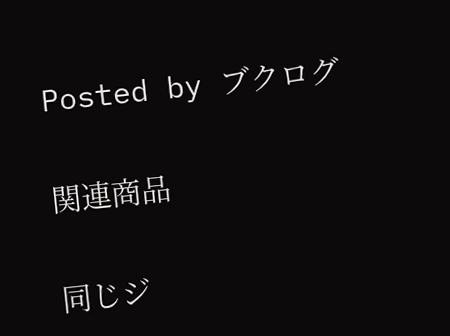Posted by ブクログ

関連商品

同じジ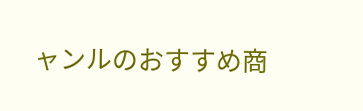ャンルのおすすめ商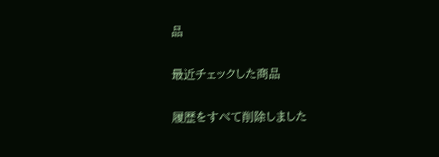品

最近チェックした商品

履歴をすべて削除しました